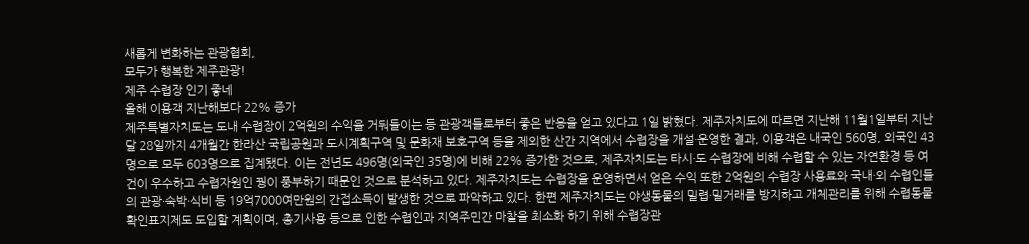새롭게 변화하는 관광협회,
모두가 행복한 제주관광!
제주 수렵장 인기 좋네
올해 이용객 지난해보다 22% 증가
제주특별자치도는 도내 수렵장이 2억원의 수익을 거둬들이는 등 관광객들로부터 좋은 반응을 얻고 있다고 1일 밝혔다. 제주자치도에 따르면 지난해 11월1일부터 지난달 28일까지 4개월간 한라산 국립공원과 도시계획구역 및 문화재 보호구역 등을 제외한 산간 지역에서 수렵장을 개설·운영한 결과, 이용객은 내국인 560명, 외국인 43명으로 모두 603명으로 집계됐다. 이는 전년도 496명(외국인 35명)에 비해 22% 증가한 것으로, 제주자치도는 타시·도 수렵장에 비해 수렵할 수 있는 자연환경 등 여건이 우수하고 수렵자원인 꿩이 풍부하기 때문인 것으로 분석하고 있다. 제주자치도는 수렵장을 운영하면서 얻은 수익 또한 2억원의 수렵장 사용료와 국내·외 수렵인들의 관광·숙박·식비 등 19억7000여만원의 간접소득이 발생한 것으로 파악하고 있다. 한편 제주자치도는 야생동물의 밀렵·밀거래를 방지하고 개체관리를 위해 수렵동물 확인표지제도 도입할 계획이며, 총기사용 등으로 인한 수렵인과 지역주민간 마찰을 최소화 하기 위해 수렵장관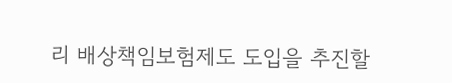리 배상책임보험제도 도입을 추진할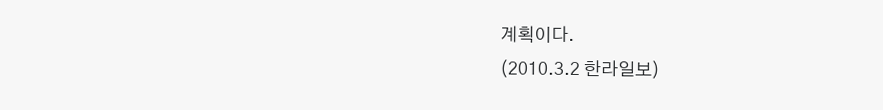계획이다.
(2010.3.2 한라일보)